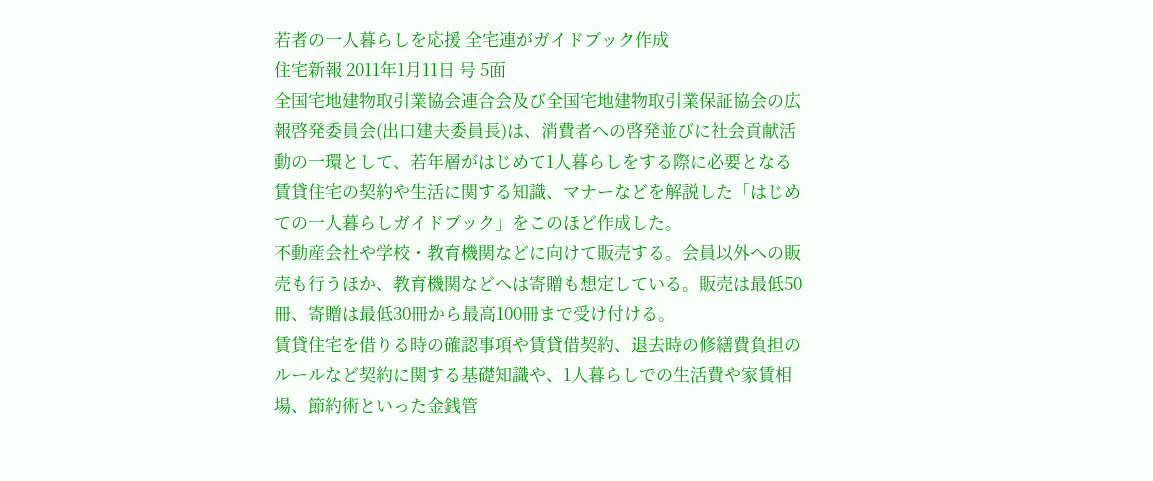若者の一人暮らしを応援 全宅連がガイドブック作成
住宅新報 2011年1月11日 号 5面
全国宅地建物取引業協会連合会及び全国宅地建物取引業保証協会の広報啓発委員会(出口建夫委員長)は、消費者への啓発並びに社会貢献活動の一環として、若年層がはじめて1人暮らしをする際に必要となる賃貸住宅の契約や生活に関する知識、マナーなどを解説した「はじめての一人暮らしガイドブック」をこのほど作成した。
不動産会社や学校・教育機関などに向けて販売する。会員以外への販売も行うほか、教育機関などへは寄贈も想定している。販売は最低50冊、寄贈は最低30冊から最高100冊まで受け付ける。
賃貸住宅を借りる時の確認事項や賃貸借契約、退去時の修繕費負担のルールなど契約に関する基礎知識や、1人暮らしでの生活費や家賃相場、節約術といった金銭管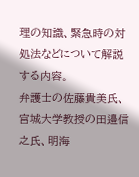理の知識、緊急時の対処法などについて解説する内容。
弁護士の佐藤貴美氏、宮城大学教授の田邉信之氏、明海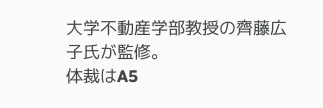大学不動産学部教授の齊藤広子氏が監修。
体裁はA5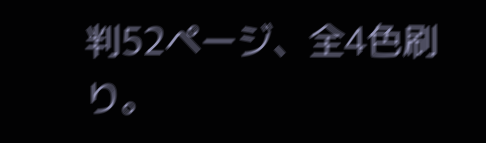判52ページ、全4色刷り。